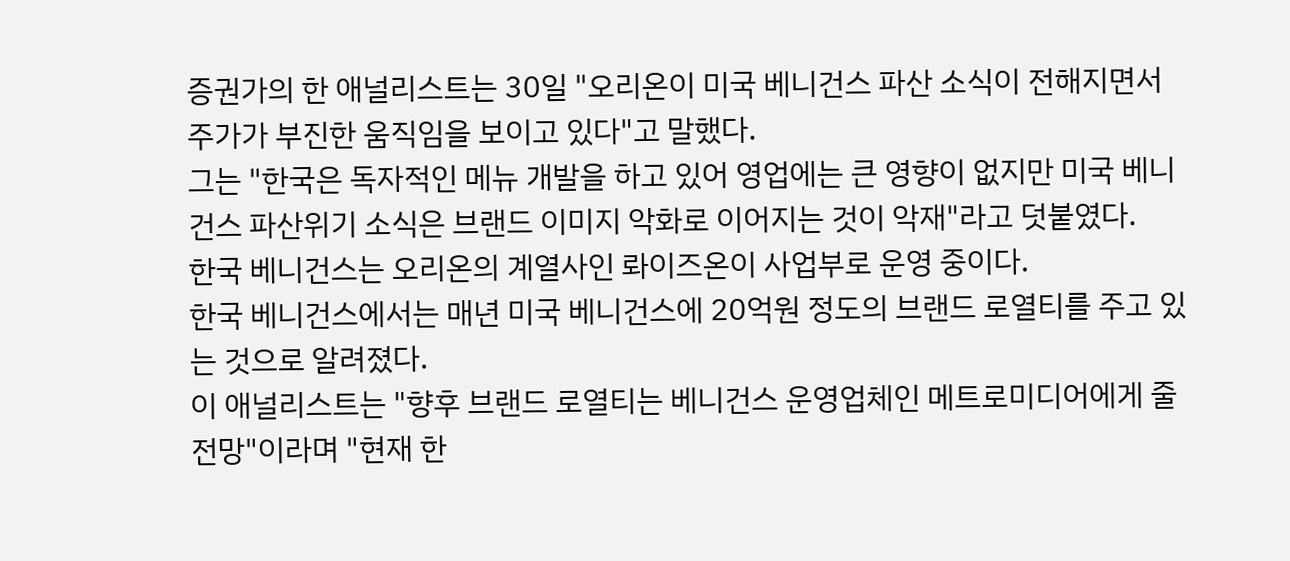증권가의 한 애널리스트는 30일 "오리온이 미국 베니건스 파산 소식이 전해지면서 주가가 부진한 움직임을 보이고 있다"고 말했다.
그는 "한국은 독자적인 메뉴 개발을 하고 있어 영업에는 큰 영향이 없지만 미국 베니건스 파산위기 소식은 브랜드 이미지 악화로 이어지는 것이 악재"라고 덧붙였다.
한국 베니건스는 오리온의 계열사인 롸이즈온이 사업부로 운영 중이다.
한국 베니건스에서는 매년 미국 베니건스에 20억원 정도의 브랜드 로열티를 주고 있는 것으로 알려졌다.
이 애널리스트는 "향후 브랜드 로열티는 베니건스 운영업체인 메트로미디어에게 줄 전망"이라며 "현재 한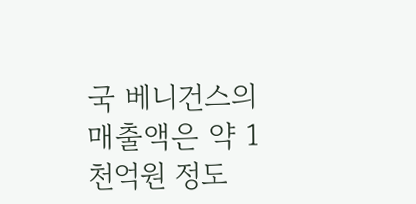국 베니건스의 매출액은 약 1천억원 정도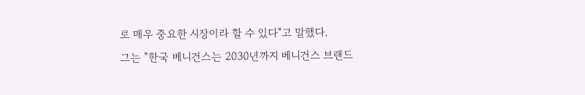로 매우 중요한 시장이라 할 수 있다"고 말했다.
그는 "한국 베니건스는 2030년까지 베니건스 브랜드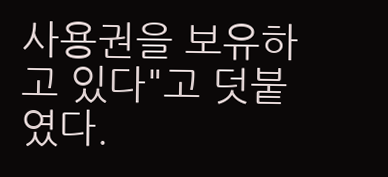사용권을 보유하고 있다"고 덧붙였다.